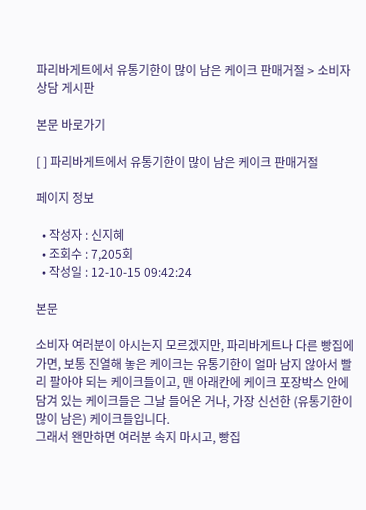파리바게트에서 유통기한이 많이 남은 케이크 판매거절 > 소비자 상담 게시판

본문 바로가기

[ ] 파리바게트에서 유통기한이 많이 남은 케이크 판매거절

페이지 정보

  • 작성자 : 신지혜
  • 조회수 : 7,205회
  • 작성일 : 12-10-15 09:42:24

본문

소비자 여러분이 아시는지 모르겠지만, 파리바게트나 다른 빵집에 가면, 보통 진열해 놓은 케이크는 유통기한이 얼마 남지 않아서 빨리 팔아야 되는 케이크들이고, 맨 아래칸에 케이크 포장박스 안에 담겨 있는 케이크들은 그날 들어온 거나, 가장 신선한 (유통기한이 많이 남은) 케이크들입니다.
그래서 왠만하면 여러분 속지 마시고, 빵집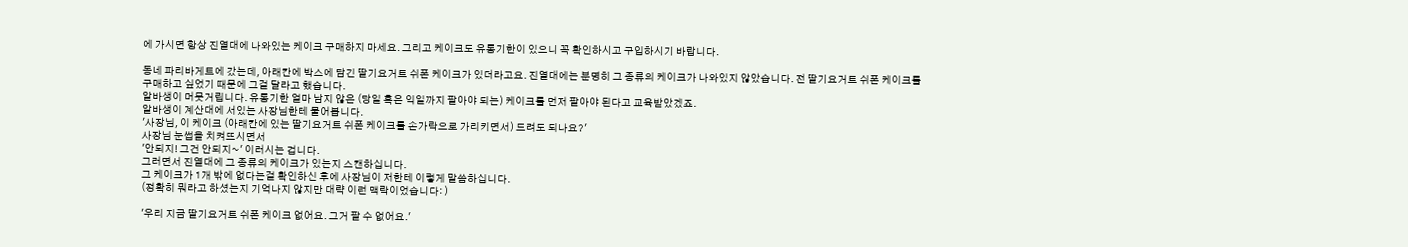에 가시면 항상 진열대에 나와있는 케이크 구매하지 마세요. 그리고 케이크도 유통기한이 있으니 꼭 확인하시고 구입하시기 바랍니다.

동네 파리바게트에 갔는데, 아래칸에 박스에 담긴 딸기요거트 쉬폰 케이크가 있더라고요. 진열대에는 분명히 그 종류의 케이크가 나와있지 않았습니다. 전 딸기요거트 쉬폰 케이크를 구매하고 싶었기 때문에 그걸 달라고 했습니다.
알바생이 머뭇거립니다. 유통기한 얼마 남지 않은 (당일 혹은 익일까지 팔아야 되는) 케이크를 먼저 팔아야 된다고 교육받았겠죠.
알바생이 계산대에 서있는 사장님한테 물어봅니다.
'사장님, 이 케이크 (아래칸에 있는 딸기요거트 쉬폰 케이크를 손가락으로 가리키면서) 드려도 되나요?'
사장님 눈썹을 치켜뜨시면서
'안되지! 그건 안되지~' 이러시는 겁니다.
그러면서 진열대에 그 종류의 케이크가 있는지 스캔하십니다.
그 케이크가 1개 밖에 없다는걸 확인하신 후에 사장님이 저한테 이렇게 말씀하십니다.
(정확히 뭐라고 하셨는지 기억나지 않지만 대략 이런 맥락이었습니다: )

'우리 지금 딸기요거트 쉬폰 케이크 없어요. 그거 팔 수 없어요.'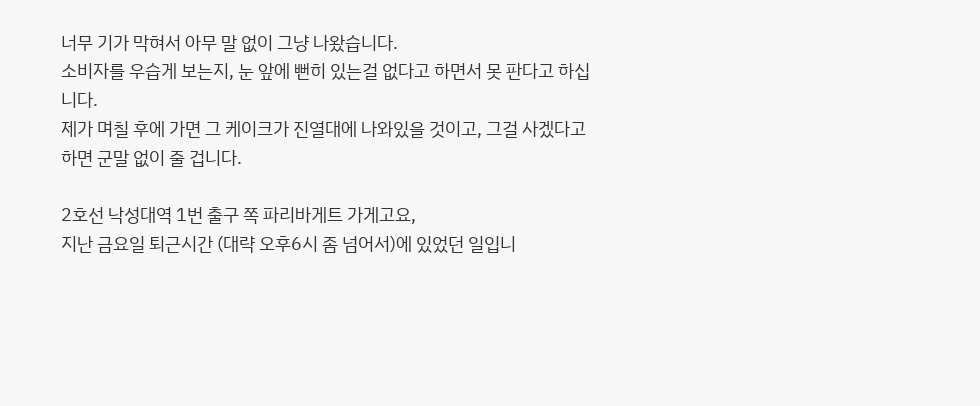너무 기가 막혀서 아무 말 없이 그냥 나왔습니다.
소비자를 우습게 보는지, 눈 앞에 뻔히 있는걸 없다고 하면서 못 판다고 하십니다.
제가 며칠 후에 가면 그 케이크가 진열대에 나와있을 것이고, 그걸 사겠다고 하면 군말 없이 줄 겁니다.

2호선 낙성대역 1번 출구 쪽 파리바게트 가게고요,
지난 금요일 퇴근시간 (대략 오후6시 좀 넘어서)에 있었던 일입니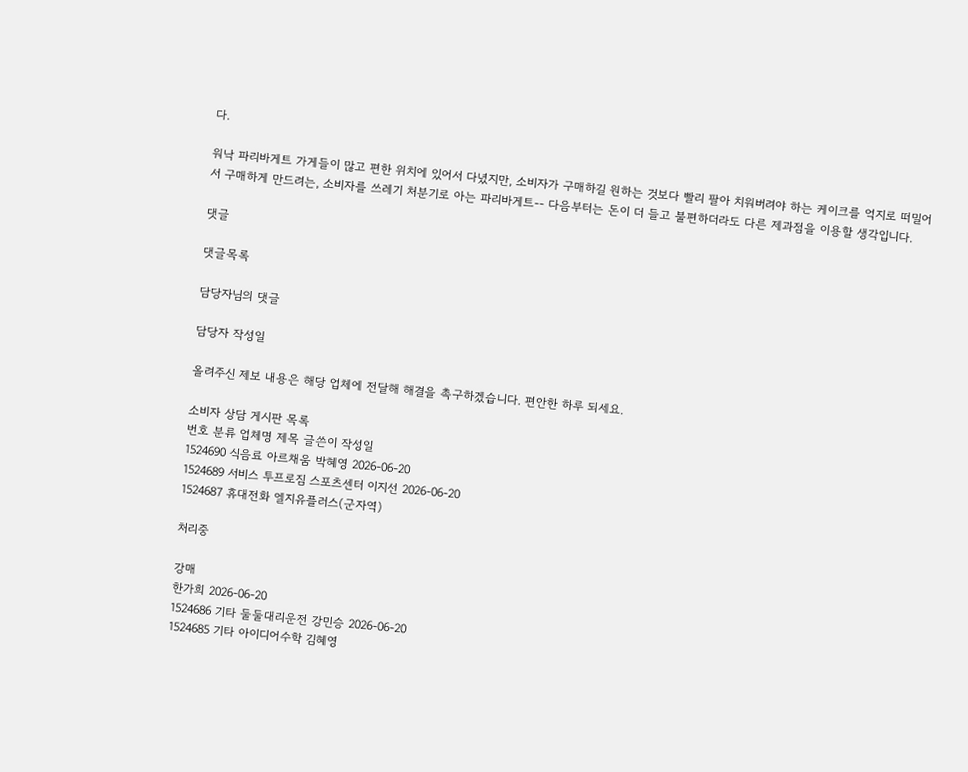다.

워낙 파리바게트 가게들이 많고 편한 위치에 있어서 다녔지만, 소비자가 구매하길 원하는 것보다 빨리 팔아 치워버려야 하는 케이크를 억지로 떠밀어서 구매하게 만드려는, 소비자를 쓰레기 처분기로 아는 파리바게트-- 다음부터는 돈이 더 들고 불편하더라도 다른 제과점을 이용할 생각입니다.

댓글

댓글목록

담당자님의 댓글

담당자 작성일

올려주신 제보 내용은 해당 업체에 전달해 해결을 촉구하겠습니다. 편안한 하루 되세요.

소비자 상담 게시판 목록
번호 분류 업체명 제목 글쓴이 작성일
1524690 식음료 아르채움 박혜영 2026-06-20
1524689 서비스 투프로짐 스포츠센터 이지선 2026-06-20
1524687 휴대전화 엘지유플러스(군자역)

처리중

강매
한가희 2026-06-20
1524686 기타 둘둘대리운전 강민승 2026-06-20
1524685 기타 아이디어수학 김혜영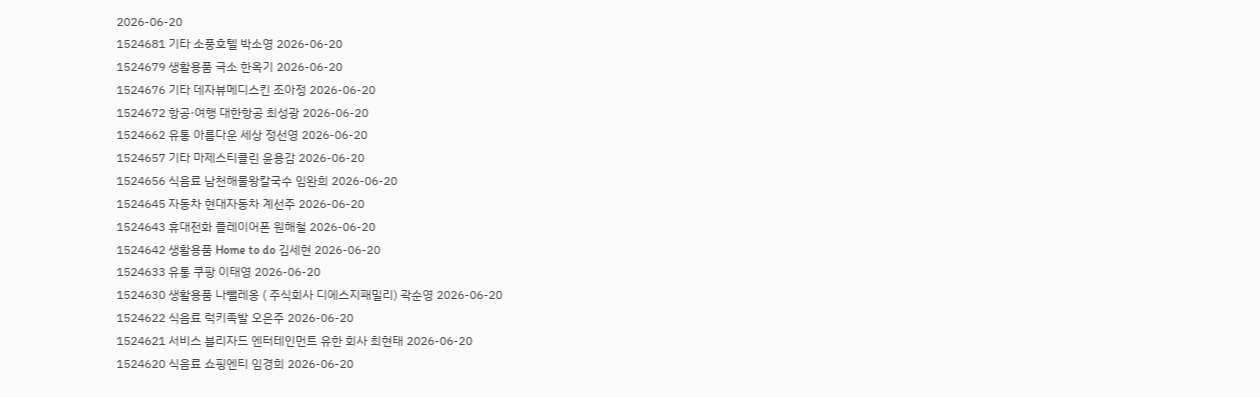2026-06-20
1524681 기타 소풍호텔 박소영 2026-06-20
1524679 생활용품 극소 한옥기 2026-06-20
1524676 기타 데자뷰메디스킨 조아정 2026-06-20
1524672 항공·여행 대한항공 최성광 2026-06-20
1524662 유통 아름다운 세상 정선영 2026-06-20
1524657 기타 마제스티클린 윤용감 2026-06-20
1524656 식음료 남천해물왕칼국수 임완희 2026-06-20
1524645 자동차 현대자동차 계선주 2026-06-20
1524643 휴대전화 플레이어폰 원해철 2026-06-20
1524642 생활용품 Home to do 김세현 2026-06-20
1524633 유통 쿠팡 이태영 2026-06-20
1524630 생활용품 나뺄레옹 ( 주식회사 디에스지패밀리) 곽순영 2026-06-20
1524622 식음료 럭키족발 오은주 2026-06-20
1524621 서비스 블리자드 엔터테인먼트 유한 회사 최현태 2026-06-20
1524620 식음료 쇼핑엔티 임경희 2026-06-20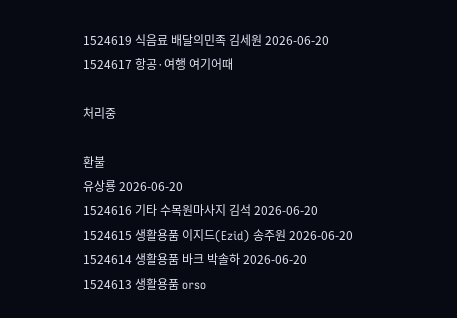1524619 식음료 배달의민족 김세원 2026-06-20
1524617 항공·여행 여기어때

처리중

환불
유상룡 2026-06-20
1524616 기타 수목원마사지 김석 2026-06-20
1524615 생활용품 이지드(Ezid) 송주원 2026-06-20
1524614 생활용품 바크 박솔하 2026-06-20
1524613 생활용품 orso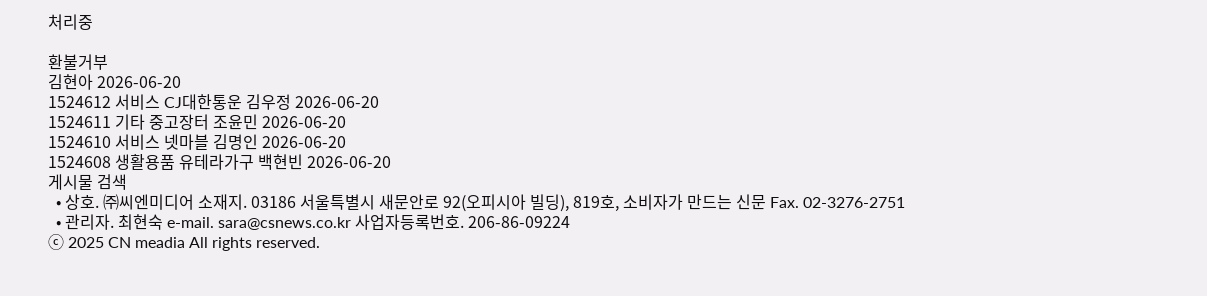처리중

환불거부
김현아 2026-06-20
1524612 서비스 CJ대한통운 김우정 2026-06-20
1524611 기타 중고장터 조윤민 2026-06-20
1524610 서비스 넷마블 김명인 2026-06-20
1524608 생활용품 유테라가구 백현빈 2026-06-20
게시물 검색
  • 상호. ㈜씨엔미디어 소재지. 03186 서울특별시 새문안로 92(오피시아 빌딩), 819호, 소비자가 만드는 신문 Fax. 02-3276-2751
  • 관리자. 최현숙 e-mail. sara@csnews.co.kr 사업자등록번호. 206-86-09224
ⓒ 2025 CN meadia All rights reserved.